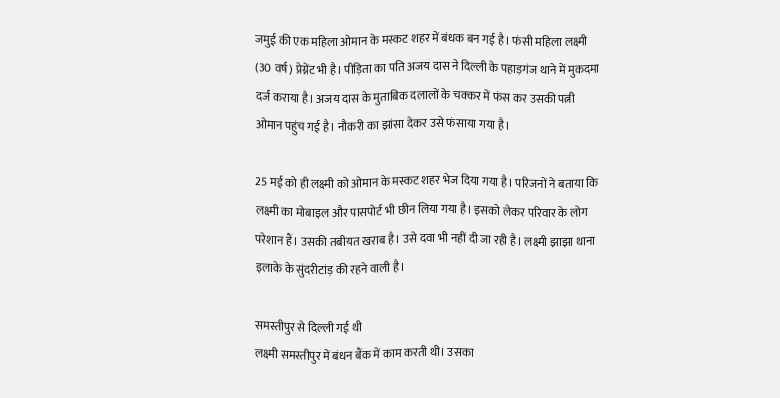जमुई की एक महिला ओमान के मस्कट शहर में बंधक बन गई है। फंसी महिला लक्ष्मी (30 वर्ष) प्रेग्नेंट भी है। पीड़िता का पति अजय दास ने दिल्ली के पहाड़गंज थाने में मुकदमा दर्ज कराया है। अजय दास के मुताबिक दलालों के चक्कर में फंस कर उसकी पत्नी ओमान पहुंच गई है। नौकरी का झांसा देकर उसे फंसाया गया है।

25 मई को ही लक्ष्मी को ओमान के मस्कट शहर भेज दिया गया है। परिजनों ने बताया कि लक्ष्मी का मोबाइल और पासपोर्ट भी छीन लिया गया है। इसको लेकर परिवार के लोग परेशान हैं। उसकी तबीयत खराब है। उसे दवा भी नहीं दी जा रही है। लक्ष्मी झाझा थाना इलाके के सुंदरीटांड़ की रहने वाली है।

समस्तीपुर से दिल्ली गई थी
लक्ष्मी समस्तीपुर में बंधन बैंक में काम करती थी। उसका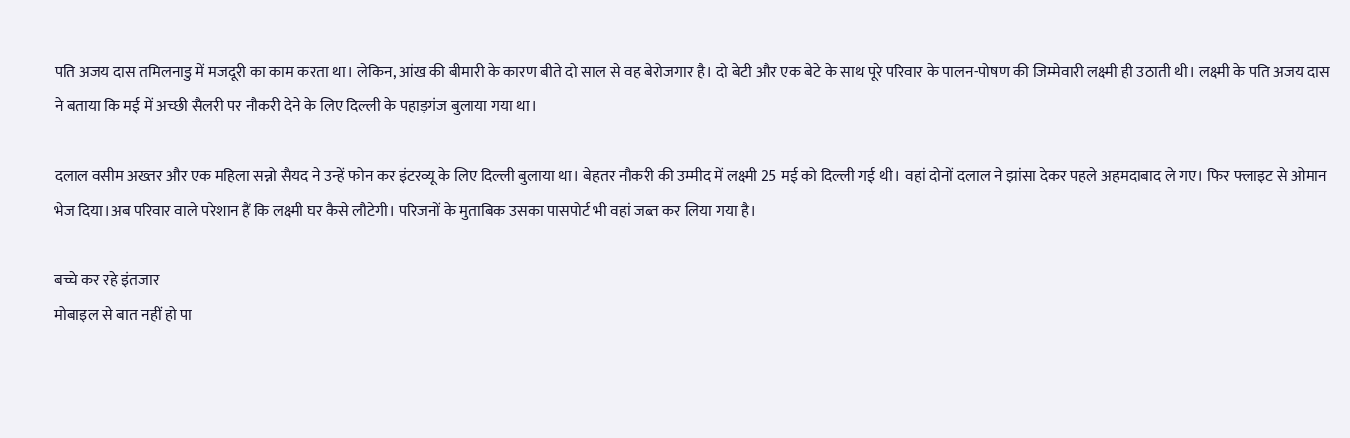पति अजय दास तमिलनाडु में मजदूरी का काम करता था। लेकिन, आंख की बीमारी के कारण बीते दो साल से वह बेरोजगार है। दो बेटी और एक बेटे के साथ पूरे परिवार के पालन-पोषण की जिम्मेवारी लक्ष्मी ही उठाती थी। लक्ष्मी के पति अजय दास ने बताया कि मई में अच्छी सैलरी पर नौकरी देने के लिए दिल्ली के पहाड़गंज बुलाया गया था।

दलाल वसीम अख्तर और एक महिला सन्नो सैयद ने उन्हें फोन कर इंटरव्यू के लिए दिल्ली बुलाया था। बेहतर नौकरी की उम्मीद में लक्ष्मी 25 मई को दिल्ली गई थी। वहां दोनों दलाल ने झांसा देकर पहले अहमदाबाद ले गए। फिर फ्लाइट से ओमान भेज दिया।अब परिवार वाले परेशान हैं कि लक्ष्मी घर कैसे लौटेगी। परिजनों के मुताबिक उसका पासपोर्ट भी वहां जब्त कर लिया गया है।

बच्चे कर रहे इंतजार
मोबाइल से बात नहीं हो पा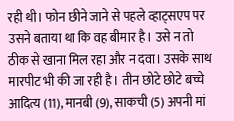रही थी। फोन छीने जाने से पहले व्हाट्सएप पर उसने बताया था कि वह बीमार है। उसे न तो ठीक से खाना मिल रहा और न दवा। उसके साथ मारपीट भी की जा रही है। तीन छोटे छोटे बच्चे आदित्य (11), मानबी (9), साकची (5) अपनी मां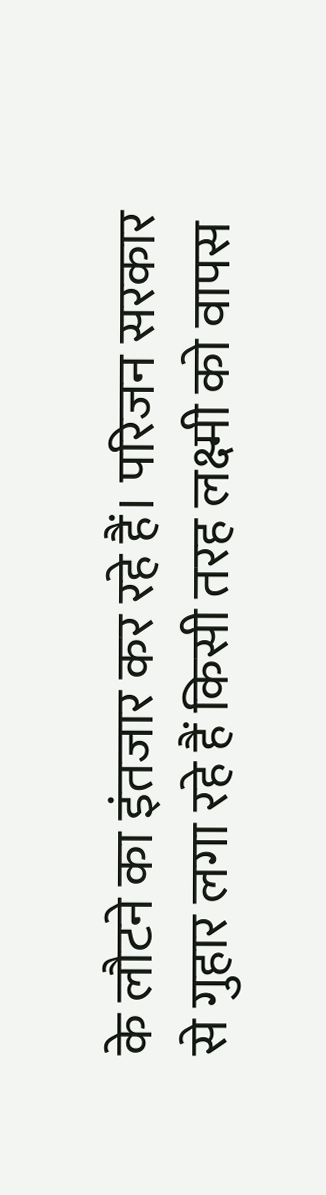के लौटने का इंतजार कर रहे हैं। परिजन सरकार से गुहार लगा रहे हैं किसी तरह लक्ष्मी को वापस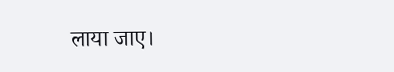लाया जाए।